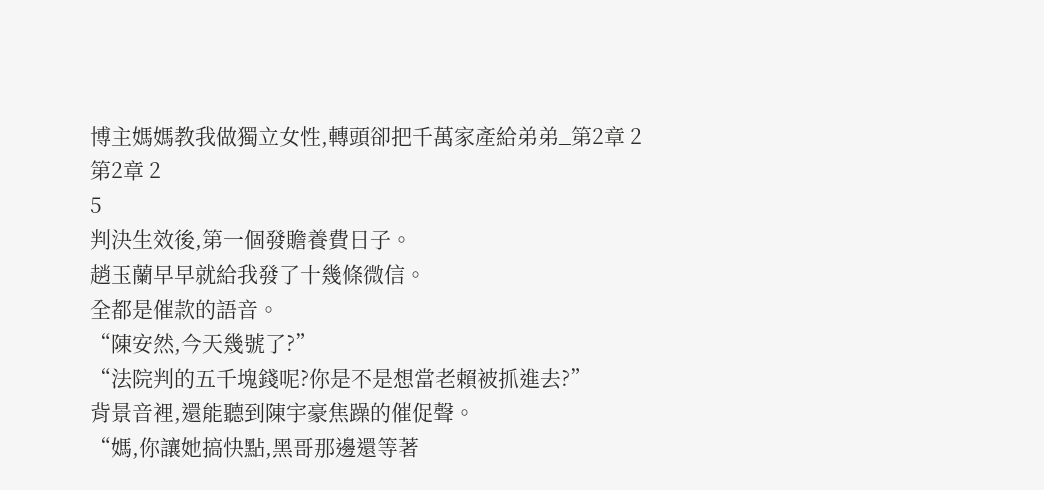博主媽媽教我做獨立女性,轉頭卻把千萬家產給弟弟_第2章 2
第2章 2
5
判決生效後,第一個發贍養費日子。
趙玉蘭早早就給我發了十幾條微信。
全都是催款的語音。
“陳安然,今天幾號了?”
“法院判的五千塊錢呢?你是不是想當老賴被抓進去?”
背景音裡,還能聽到陳宇豪焦躁的催促聲。
“媽,你讓她搞快點,黑哥那邊還等著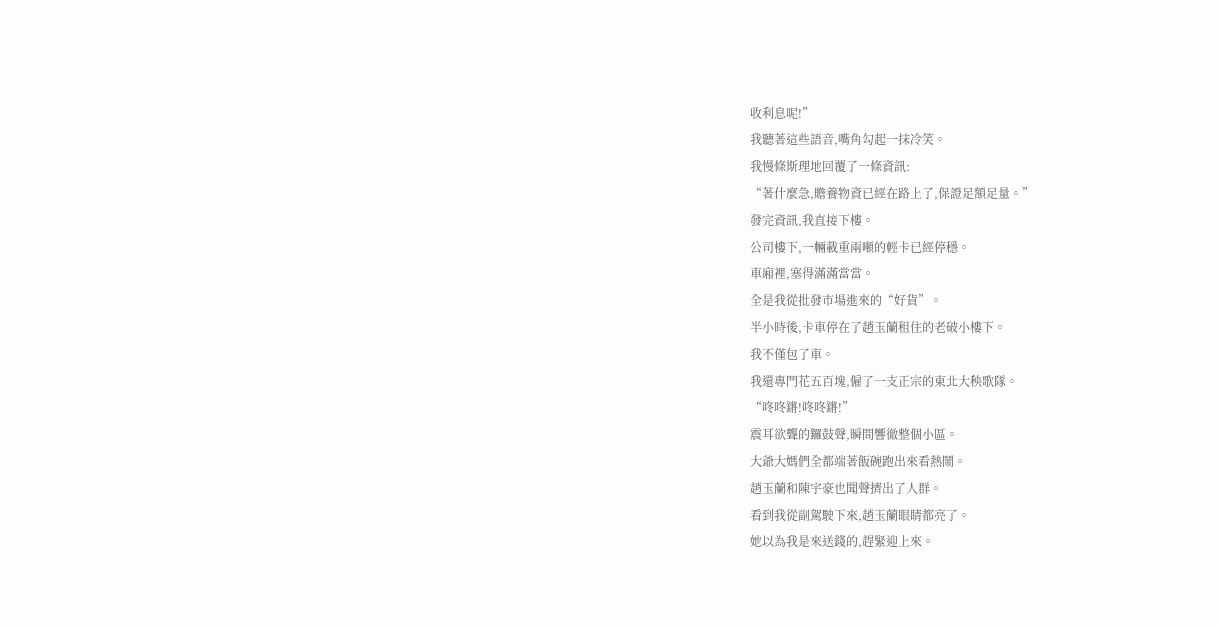收利息呢!”
我聽著這些語音,嘴角勾起一抹冷笑。
我慢條斯理地回覆了一條資訊:
“著什麼急,贍養物資已經在路上了,保證足額足量。”
發完資訊,我直接下樓。
公司樓下,一輛載重兩噸的輕卡已經停穩。
車廂裡,塞得滿滿當當。
全是我從批發市場進來的“好貨”。
半小時後,卡車停在了趙玉蘭租住的老破小樓下。
我不僅包了車。
我還專門花五百塊,僱了一支正宗的東北大秧歌隊。
“咚咚鏘!咚咚鏘!”
震耳欲聾的鑼鼓聲,瞬間響徹整個小區。
大爺大媽們全都端著飯碗跑出來看熱鬧。
趙玉蘭和陳宇豪也聞聲擠出了人群。
看到我從副駕駛下來,趙玉蘭眼睛都亮了。
她以為我是來送錢的,趕緊迎上來。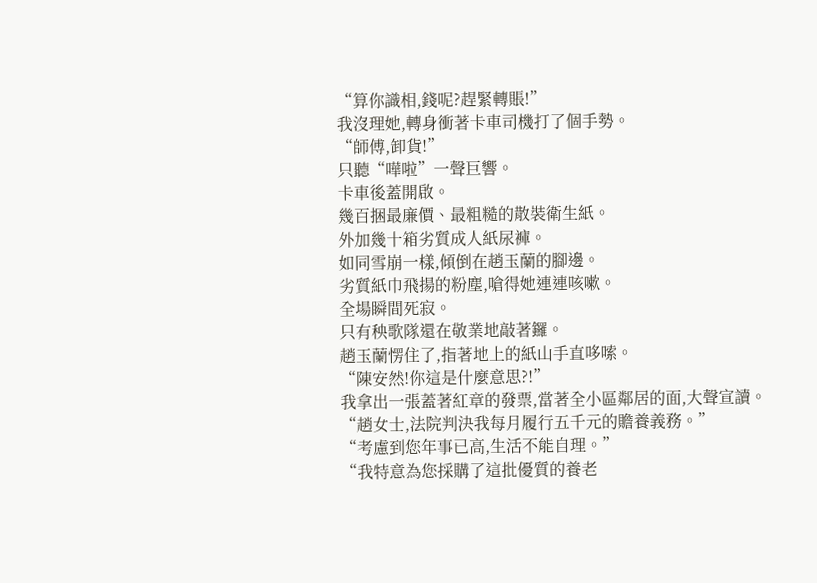“算你識相,錢呢?趕緊轉賬!”
我沒理她,轉身衝著卡車司機打了個手勢。
“師傅,卸貨!”
只聽“嘩啦”一聲巨響。
卡車後蓋開啟。
幾百捆最廉價、最粗糙的散裝衛生紙。
外加幾十箱劣質成人紙尿褲。
如同雪崩一樣,傾倒在趙玉蘭的腳邊。
劣質紙巾飛揚的粉塵,嗆得她連連咳嗽。
全場瞬間死寂。
只有秧歌隊還在敬業地敲著鑼。
趙玉蘭愣住了,指著地上的紙山手直哆嗦。
“陳安然!你這是什麼意思?!”
我拿出一張蓋著紅章的發票,當著全小區鄰居的面,大聲宣讀。
“趙女士,法院判決我每月履行五千元的贍養義務。”
“考慮到您年事已高,生活不能自理。”
“我特意為您採購了這批優質的養老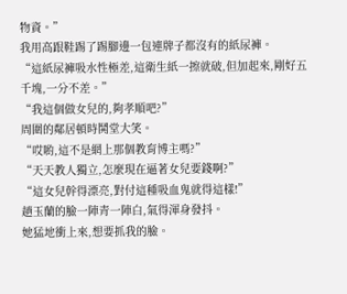物資。”
我用高跟鞋踢了踢腳邊一包連牌子都沒有的紙尿褲。
“這紙尿褲吸水性極差,這衛生紙一擦就破,但加起來,剛好五千塊,一分不差。”
“我這個做女兒的,夠孝順吧?”
周圍的鄰居頓時鬨堂大笑。
“哎喲,這不是網上那個教育博主嗎?”
“天天教人獨立,怎麼現在逼著女兒要錢啊?”
“這女兒幹得漂亮,對付這種吸血鬼就得這樣!”
趙玉蘭的臉一陣青一陣白,氣得渾身發抖。
她猛地衝上來,想要抓我的臉。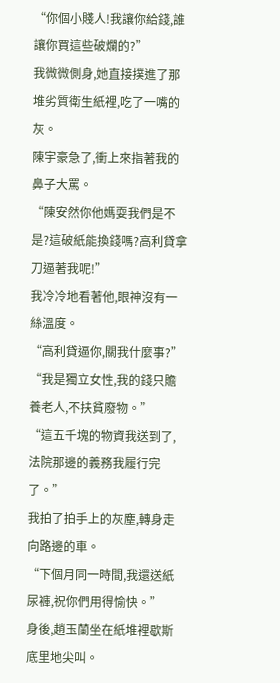“你個小賤人!我讓你給錢,誰讓你買這些破爛的?”
我微微側身,她直接撲進了那堆劣質衛生紙裡,吃了一嘴的灰。
陳宇豪急了,衝上來指著我的鼻子大罵。
“陳安然你他媽耍我們是不是?這破紙能換錢嗎?高利貸拿刀逼著我呢!”
我冷冷地看著他,眼神沒有一絲溫度。
“高利貸逼你,關我什麼事?”
“我是獨立女性,我的錢只贍養老人,不扶貧廢物。”
“這五千塊的物資我送到了,法院那邊的義務我履行完了。”
我拍了拍手上的灰塵,轉身走向路邊的車。
“下個月同一時間,我還送紙尿褲,祝你們用得愉快。”
身後,趙玉蘭坐在紙堆裡歇斯底里地尖叫。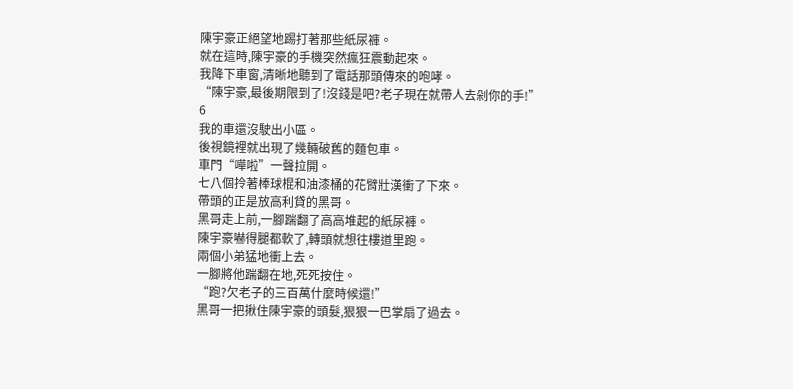陳宇豪正絕望地踢打著那些紙尿褲。
就在這時,陳宇豪的手機突然瘋狂震動起來。
我降下車窗,清晰地聽到了電話那頭傳來的咆哮。
“陳宇豪,最後期限到了!沒錢是吧?老子現在就帶人去剁你的手!”
6
我的車還沒駛出小區。
後視鏡裡就出現了幾輛破舊的麵包車。
車門“嘩啦”一聲拉開。
七八個拎著棒球棍和油漆桶的花臂壯漢衝了下來。
帶頭的正是放高利貸的黑哥。
黑哥走上前,一腳踹翻了高高堆起的紙尿褲。
陳宇豪嚇得腿都軟了,轉頭就想往樓道里跑。
兩個小弟猛地衝上去。
一腳將他踹翻在地,死死按住。
“跑?欠老子的三百萬什麼時候還!”
黑哥一把揪住陳宇豪的頭髮,狠狠一巴掌扇了過去。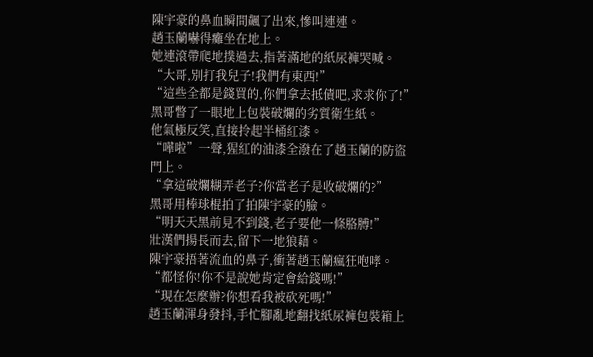陳宇豪的鼻血瞬間飆了出來,慘叫連連。
趙玉蘭嚇得癱坐在地上。
她連滾帶爬地撲過去,指著滿地的紙尿褲哭喊。
“大哥,別打我兒子!我們有東西!”
“這些全都是錢買的,你們拿去抵債吧,求求你了!”
黑哥瞥了一眼地上包裝破爛的劣質衛生紙。
他氣極反笑,直接拎起半桶紅漆。
“嘩啦”一聲,猩紅的油漆全潑在了趙玉蘭的防盜門上。
“拿這破爛糊弄老子?你當老子是收破爛的?”
黑哥用棒球棍拍了拍陳宇豪的臉。
“明天天黑前見不到錢,老子要他一條胳膊!”
壯漢們揚長而去,留下一地狼藉。
陳宇豪捂著流血的鼻子,衝著趙玉蘭瘋狂咆哮。
“都怪你!你不是說她肯定會給錢嗎!”
“現在怎麼辦?你想看我被砍死嗎!”
趙玉蘭渾身發抖,手忙腳亂地翻找紙尿褲包裝箱上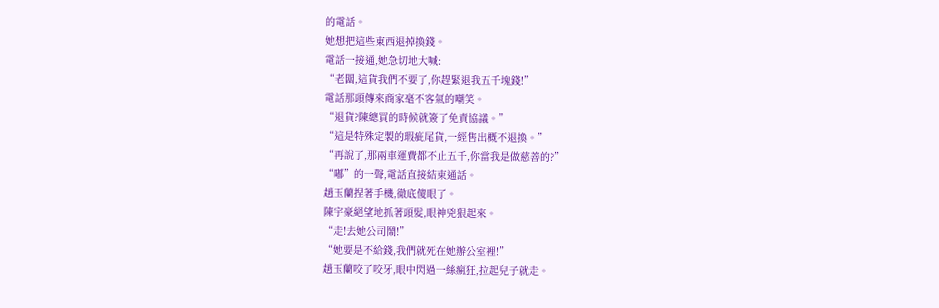的電話。
她想把這些東西退掉換錢。
電話一接通,她急切地大喊:
“老闆,這貨我們不要了,你趕緊退我五千塊錢!”
電話那頭傳來商家毫不客氣的嘲笑。
“退貨?陳總買的時候就簽了免責協議。”
“這是特殊定製的瑕疵尾貨,一經售出概不退換。”
“再說了,那兩車運費都不止五千,你當我是做慈善的?”
“嘟”的一聲,電話直接結束通話。
趙玉蘭捏著手機,徹底傻眼了。
陳宇豪絕望地抓著頭髮,眼神兇狠起來。
“走!去她公司鬧!”
“她要是不給錢,我們就死在她辦公室裡!”
趙玉蘭咬了咬牙,眼中閃過一絲瘋狂,拉起兒子就走。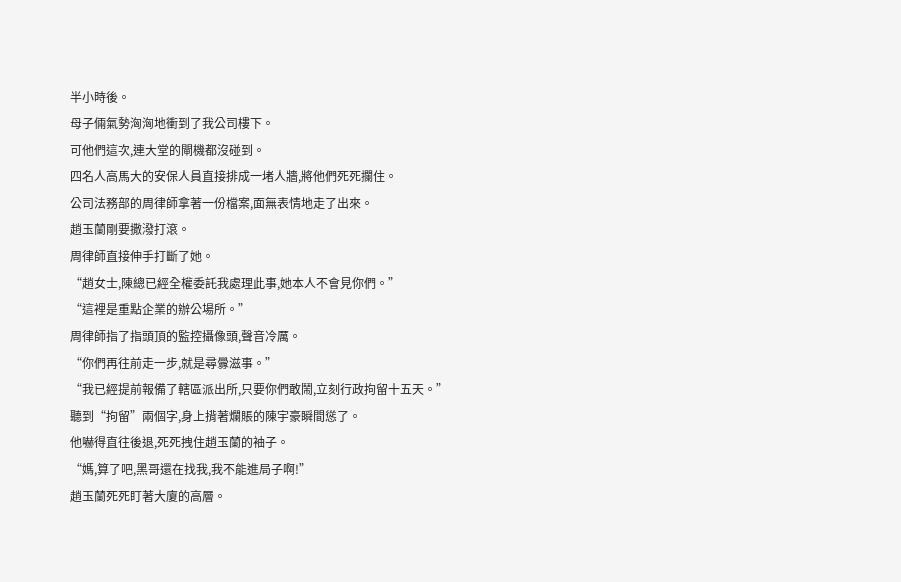半小時後。
母子倆氣勢洶洶地衝到了我公司樓下。
可他們這次,連大堂的閘機都沒碰到。
四名人高馬大的安保人員直接排成一堵人牆,將他們死死攔住。
公司法務部的周律師拿著一份檔案,面無表情地走了出來。
趙玉蘭剛要撒潑打滾。
周律師直接伸手打斷了她。
“趙女士,陳總已經全權委託我處理此事,她本人不會見你們。”
“這裡是重點企業的辦公場所。”
周律師指了指頭頂的監控攝像頭,聲音冷厲。
“你們再往前走一步,就是尋釁滋事。”
“我已經提前報備了轄區派出所,只要你們敢鬧,立刻行政拘留十五天。”
聽到“拘留”兩個字,身上揹著爛賬的陳宇豪瞬間慫了。
他嚇得直往後退,死死拽住趙玉蘭的袖子。
“媽,算了吧,黑哥還在找我,我不能進局子啊!”
趙玉蘭死死盯著大廈的高層。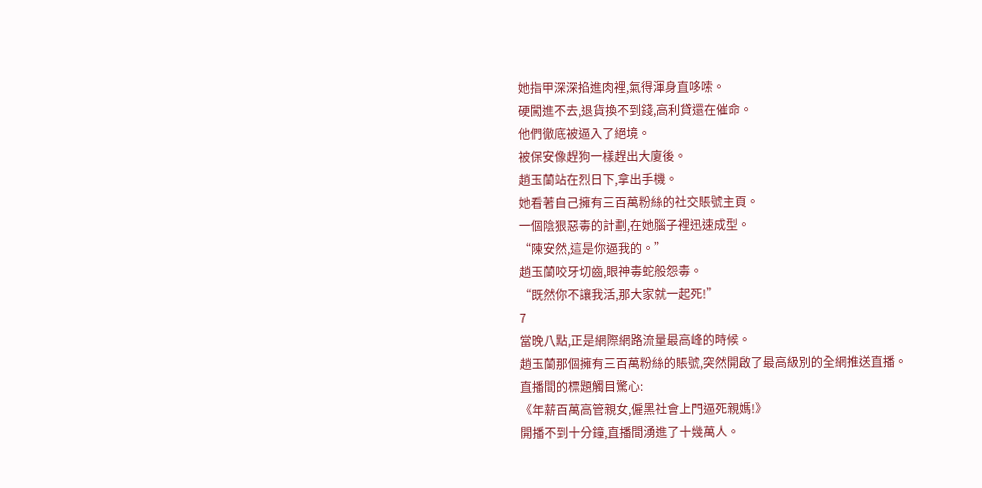她指甲深深掐進肉裡,氣得渾身直哆嗦。
硬闖進不去,退貨換不到錢,高利貸還在催命。
他們徹底被逼入了絕境。
被保安像趕狗一樣趕出大廈後。
趙玉蘭站在烈日下,拿出手機。
她看著自己擁有三百萬粉絲的社交賬號主頁。
一個陰狠惡毒的計劃,在她腦子裡迅速成型。
“陳安然,這是你逼我的。”
趙玉蘭咬牙切齒,眼神毒蛇般怨毒。
“既然你不讓我活,那大家就一起死!”
7
當晚八點,正是網際網路流量最高峰的時候。
趙玉蘭那個擁有三百萬粉絲的賬號,突然開啟了最高級別的全網推送直播。
直播間的標題觸目驚心:
《年薪百萬高管親女,僱黑社會上門逼死親媽!》
開播不到十分鐘,直播間湧進了十幾萬人。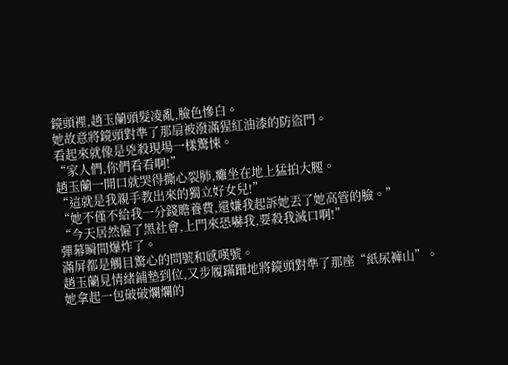鏡頭裡,趙玉蘭頭髮凌亂,臉色慘白。
她故意將鏡頭對準了那扇被潑滿猩紅油漆的防盜門。
看起來就像是兇殺現場一樣驚悚。
“家人們,你們看看啊!”
趙玉蘭一開口就哭得撕心裂肺,癱坐在地上猛拍大腿。
“這就是我親手教出來的獨立好女兒!”
“她不僅不給我一分錢贍養費,還嫌我起訴她丟了她高管的臉。”
“今天居然僱了黑社會,上門來恐嚇我,要殺我滅口啊!”
彈幕瞬間爆炸了。
滿屏都是觸目驚心的問號和感嘆號。
趙玉蘭見情緒鋪墊到位,又步履蹣跚地將鏡頭對準了那座“紙尿褲山”。
她拿起一包破破爛爛的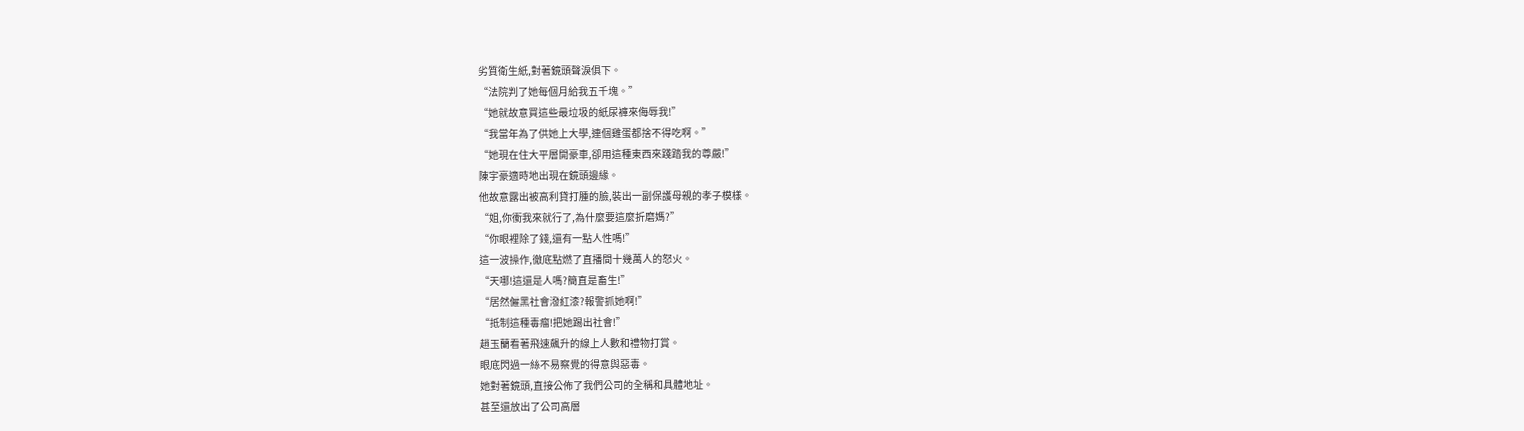劣質衛生紙,對著鏡頭聲淚俱下。
“法院判了她每個月給我五千塊。”
“她就故意買這些最垃圾的紙尿褲來侮辱我!”
“我當年為了供她上大學,連個雞蛋都捨不得吃啊。”
“她現在住大平層開豪車,卻用這種東西來踐踏我的尊嚴!”
陳宇豪適時地出現在鏡頭邊緣。
他故意露出被高利貸打腫的臉,裝出一副保護母親的孝子模樣。
“姐,你衝我來就行了,為什麼要這麼折磨媽?”
“你眼裡除了錢,還有一點人性嗎!”
這一波操作,徹底點燃了直播間十幾萬人的怒火。
“天哪!這還是人嗎?簡直是畜生!”
“居然僱黑社會潑紅漆?報警抓她啊!”
“抵制這種毒瘤!把她踢出社會!”
趙玉蘭看著飛速飆升的線上人數和禮物打賞。
眼底閃過一絲不易察覺的得意與惡毒。
她對著鏡頭,直接公佈了我們公司的全稱和具體地址。
甚至還放出了公司高層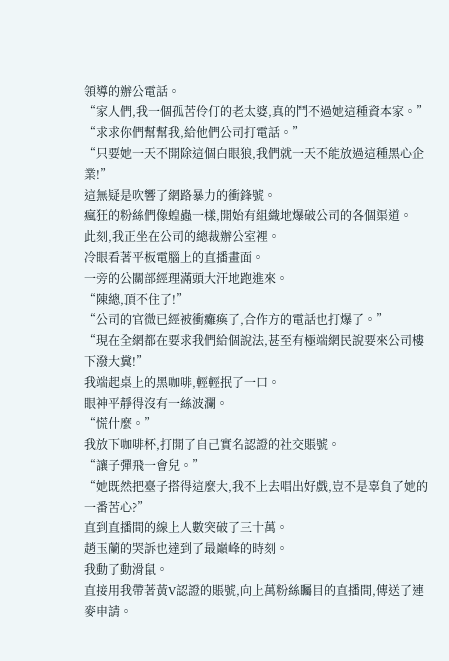領導的辦公電話。
“家人們,我一個孤苦伶仃的老太婆,真的鬥不過她這種資本家。”
“求求你們幫幫我,給他們公司打電話。”
“只要她一天不開除這個白眼狼,我們就一天不能放過這種黑心企業!”
這無疑是吹響了網路暴力的衝鋒號。
瘋狂的粉絲們像蝗蟲一樣,開始有組織地爆破公司的各個渠道。
此刻,我正坐在公司的總裁辦公室裡。
冷眼看著平板電腦上的直播畫面。
一旁的公關部經理滿頭大汗地跑進來。
“陳總,頂不住了!”
“公司的官微已經被衝癱瘓了,合作方的電話也打爆了。”
“現在全網都在要求我們給個說法,甚至有極端網民說要來公司樓下潑大糞!”
我端起桌上的黑咖啡,輕輕抿了一口。
眼神平靜得沒有一絲波瀾。
“慌什麼。”
我放下咖啡杯,打開了自己實名認證的社交賬號。
“讓子彈飛一會兒。”
“她既然把臺子搭得這麼大,我不上去唱出好戲,豈不是辜負了她的一番苦心?”
直到直播間的線上人數突破了三十萬。
趙玉蘭的哭訴也達到了最巔峰的時刻。
我動了動滑鼠。
直接用我帶著黃V認證的賬號,向上萬粉絲矚目的直播間,傳送了連麥申請。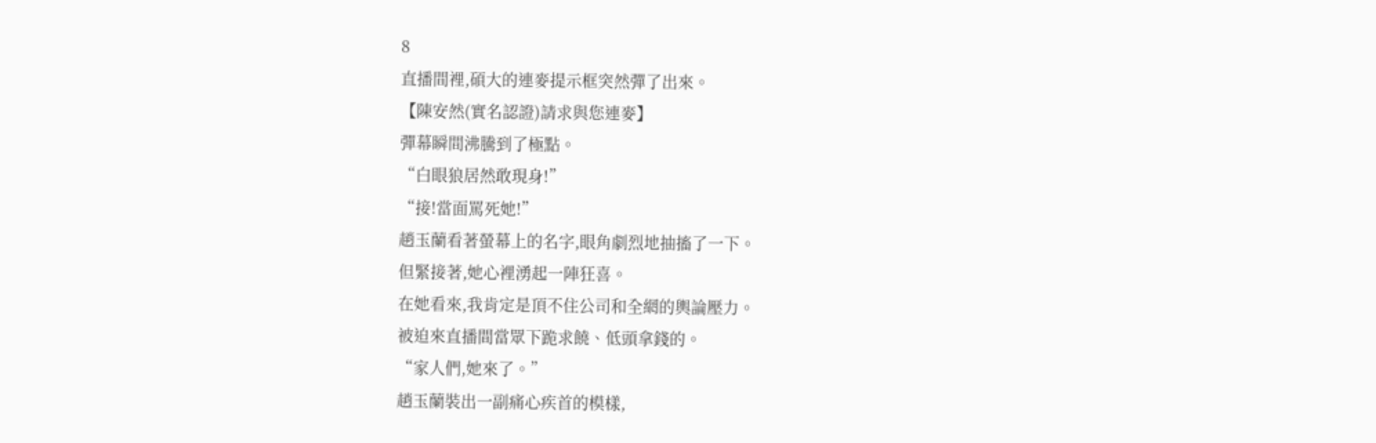8
直播間裡,碩大的連麥提示框突然彈了出來。
【陳安然(實名認證)請求與您連麥】
彈幕瞬間沸騰到了極點。
“白眼狼居然敢現身!”
“接!當面罵死她!”
趙玉蘭看著螢幕上的名字,眼角劇烈地抽搐了一下。
但緊接著,她心裡湧起一陣狂喜。
在她看來,我肯定是頂不住公司和全網的輿論壓力。
被迫來直播間當眾下跪求饒、低頭拿錢的。
“家人們,她來了。”
趙玉蘭裝出一副痛心疾首的模樣,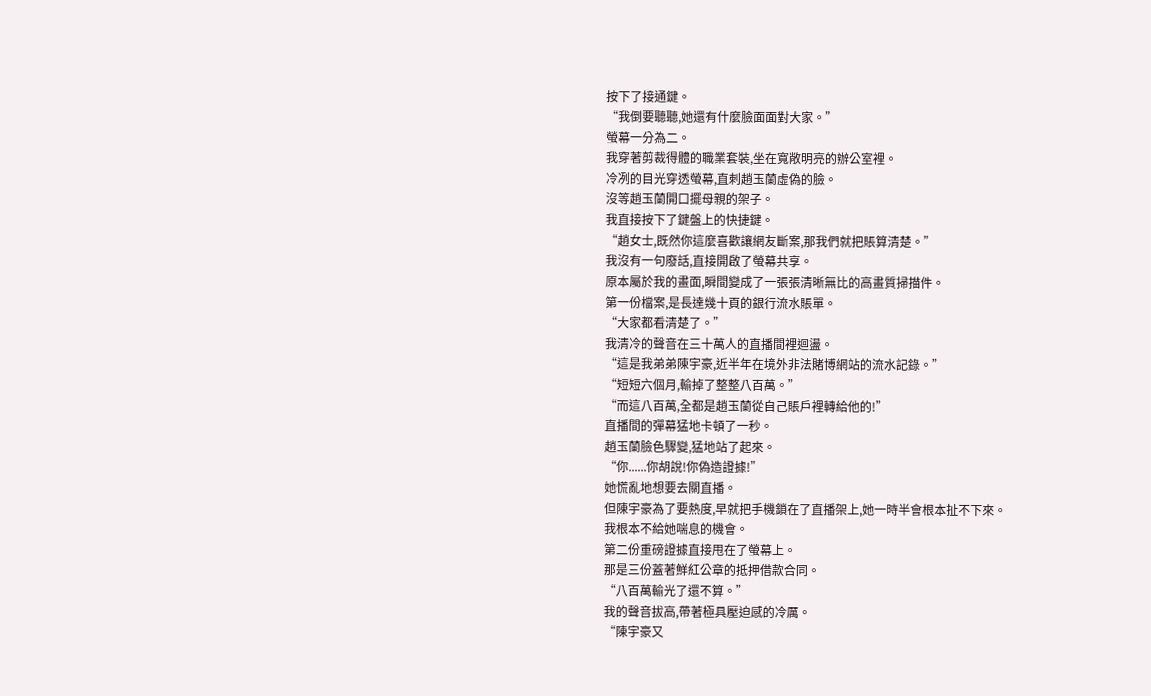按下了接通鍵。
“我倒要聽聽,她還有什麼臉面面對大家。”
螢幕一分為二。
我穿著剪裁得體的職業套裝,坐在寬敞明亮的辦公室裡。
冷冽的目光穿透螢幕,直刺趙玉蘭虛偽的臉。
沒等趙玉蘭開口擺母親的架子。
我直接按下了鍵盤上的快捷鍵。
“趙女士,既然你這麼喜歡讓網友斷案,那我們就把賬算清楚。”
我沒有一句廢話,直接開啟了螢幕共享。
原本屬於我的畫面,瞬間變成了一張張清晰無比的高畫質掃描件。
第一份檔案,是長達幾十頁的銀行流水賬單。
“大家都看清楚了。”
我清冷的聲音在三十萬人的直播間裡迴盪。
“這是我弟弟陳宇豪,近半年在境外非法賭博網站的流水記錄。”
“短短六個月,輸掉了整整八百萬。”
“而這八百萬,全都是趙玉蘭從自己賬戶裡轉給他的!”
直播間的彈幕猛地卡頓了一秒。
趙玉蘭臉色驟變,猛地站了起來。
“你......你胡說!你偽造證據!”
她慌亂地想要去關直播。
但陳宇豪為了要熱度,早就把手機鎖在了直播架上,她一時半會根本扯不下來。
我根本不給她喘息的機會。
第二份重磅證據直接甩在了螢幕上。
那是三份蓋著鮮紅公章的抵押借款合同。
“八百萬輸光了還不算。”
我的聲音拔高,帶著極具壓迫感的冷厲。
“陳宇豪又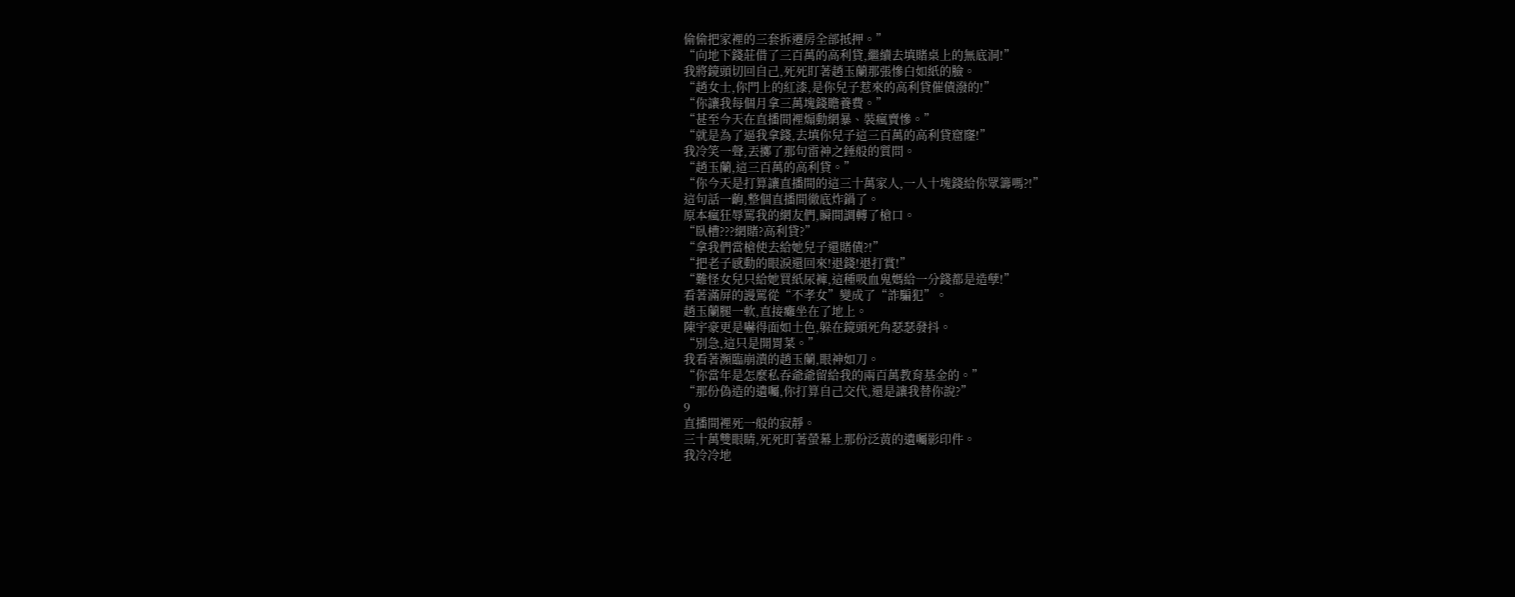偷偷把家裡的三套拆遷房全部抵押。”
“向地下錢莊借了三百萬的高利貸,繼續去填賭桌上的無底洞!”
我將鏡頭切回自己,死死盯著趙玉蘭那張慘白如紙的臉。
“趙女士,你門上的紅漆,是你兒子惹來的高利貸催債潑的!”
“你讓我每個月拿三萬塊錢贍養費。”
“甚至今天在直播間裡煽動網暴、裝瘋賣慘。”
“就是為了逼我拿錢,去填你兒子這三百萬的高利貸窟窿!”
我冷笑一聲,丟擲了那句雷神之錘般的質問。
“趙玉蘭,這三百萬的高利貸。”
“你今天是打算讓直播間的這三十萬家人,一人十塊錢給你眾籌嗎?!”
這句話一齣,整個直播間徹底炸鍋了。
原本瘋狂辱罵我的網友們,瞬間調轉了槍口。
“臥槽???網賭?高利貸?”
“拿我們當槍使去給她兒子還賭債?!”
“把老子感動的眼淚還回來!退錢!退打賞!”
“難怪女兒只給她買紙尿褲,這種吸血鬼媽給一分錢都是造孽!”
看著滿屏的謾罵從“不孝女”變成了“詐騙犯”。
趙玉蘭腿一軟,直接癱坐在了地上。
陳宇豪更是嚇得面如土色,躲在鏡頭死角瑟瑟發抖。
“別急,這只是開胃菜。”
我看著瀕臨崩潰的趙玉蘭,眼神如刀。
“你當年是怎麼私吞爺爺留給我的兩百萬教育基金的。”
“那份偽造的遺囑,你打算自己交代,還是讓我替你說?”
9
直播間裡死一般的寂靜。
三十萬雙眼睛,死死盯著螢幕上那份泛黃的遺囑影印件。
我冷冷地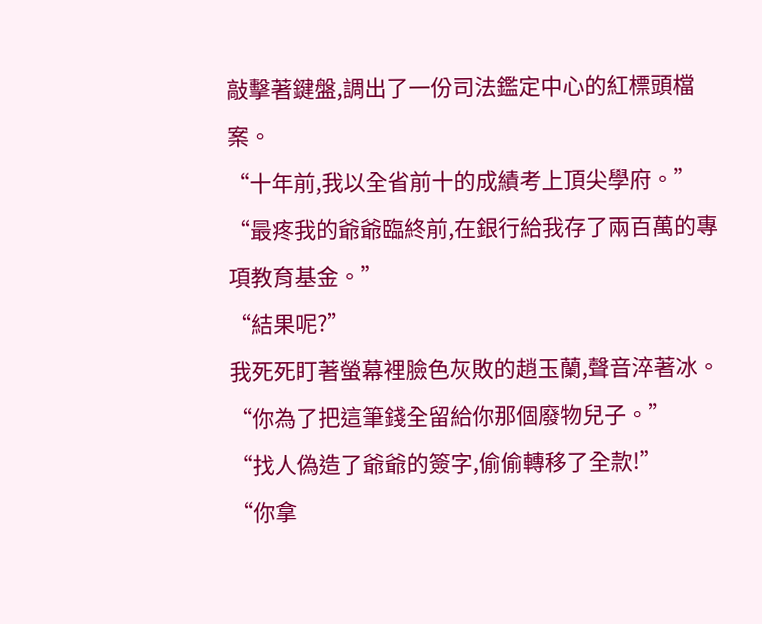敲擊著鍵盤,調出了一份司法鑑定中心的紅標頭檔案。
“十年前,我以全省前十的成績考上頂尖學府。”
“最疼我的爺爺臨終前,在銀行給我存了兩百萬的專項教育基金。”
“結果呢?”
我死死盯著螢幕裡臉色灰敗的趙玉蘭,聲音淬著冰。
“你為了把這筆錢全留給你那個廢物兒子。”
“找人偽造了爺爺的簽字,偷偷轉移了全款!”
“你拿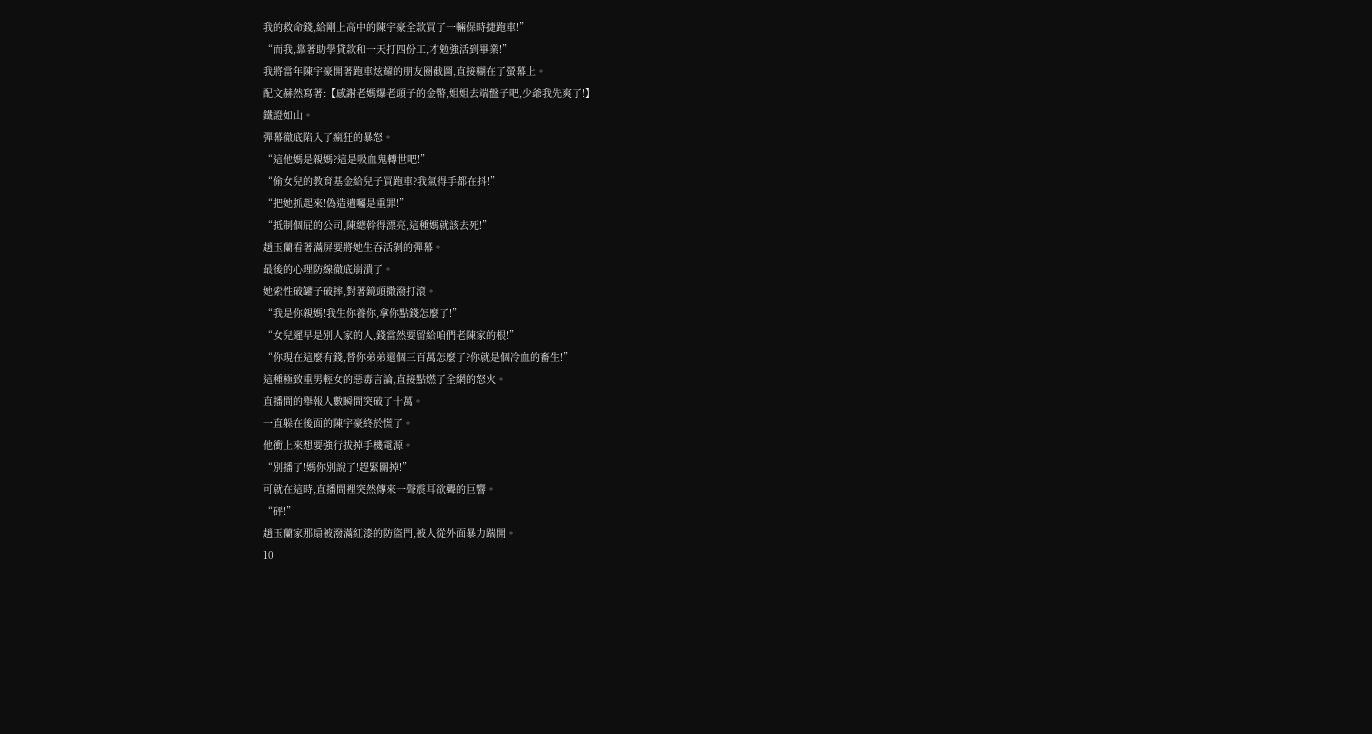我的救命錢,給剛上高中的陳宇豪全款買了一輛保時捷跑車!”
“而我,靠著助學貸款和一天打四份工,才勉強活到畢業!”
我將當年陳宇豪開著跑車炫耀的朋友圈截圖,直接糊在了螢幕上。
配文赫然寫著:【感謝老媽爆老頭子的金幣,姐姐去端盤子吧,少爺我先爽了!】
鐵證如山。
彈幕徹底陷入了瘋狂的暴怒。
“這他媽是親媽?這是吸血鬼轉世吧!”
“偷女兒的教育基金給兒子買跑車?我氣得手都在抖!”
“把她抓起來!偽造遺囑是重罪!”
“抵制個屁的公司,陳總幹得漂亮,這種媽就該去死!”
趙玉蘭看著滿屏要將她生吞活剝的彈幕。
最後的心理防線徹底崩潰了。
她索性破罐子破摔,對著鏡頭撒潑打滾。
“我是你親媽!我生你養你,拿你點錢怎麼了!”
“女兒遲早是別人家的人,錢當然要留給咱們老陳家的根!”
“你現在這麼有錢,替你弟弟還個三百萬怎麼了?你就是個冷血的畜生!”
這種極致重男輕女的惡毒言論,直接點燃了全網的怒火。
直播間的舉報人數瞬間突破了十萬。
一直躲在後面的陳宇豪終於慌了。
他衝上來想要強行拔掉手機電源。
“別播了!媽你別說了!趕緊關掉!”
可就在這時,直播間裡突然傳來一聲震耳欲聾的巨響。
“砰!”
趙玉蘭家那扇被潑滿紅漆的防盜門,被人從外面暴力踹開。
10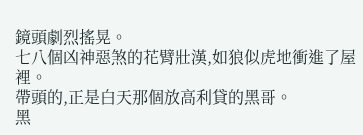鏡頭劇烈搖晃。
七八個凶神惡煞的花臂壯漢,如狼似虎地衝進了屋裡。
帶頭的,正是白天那個放高利貸的黑哥。
黑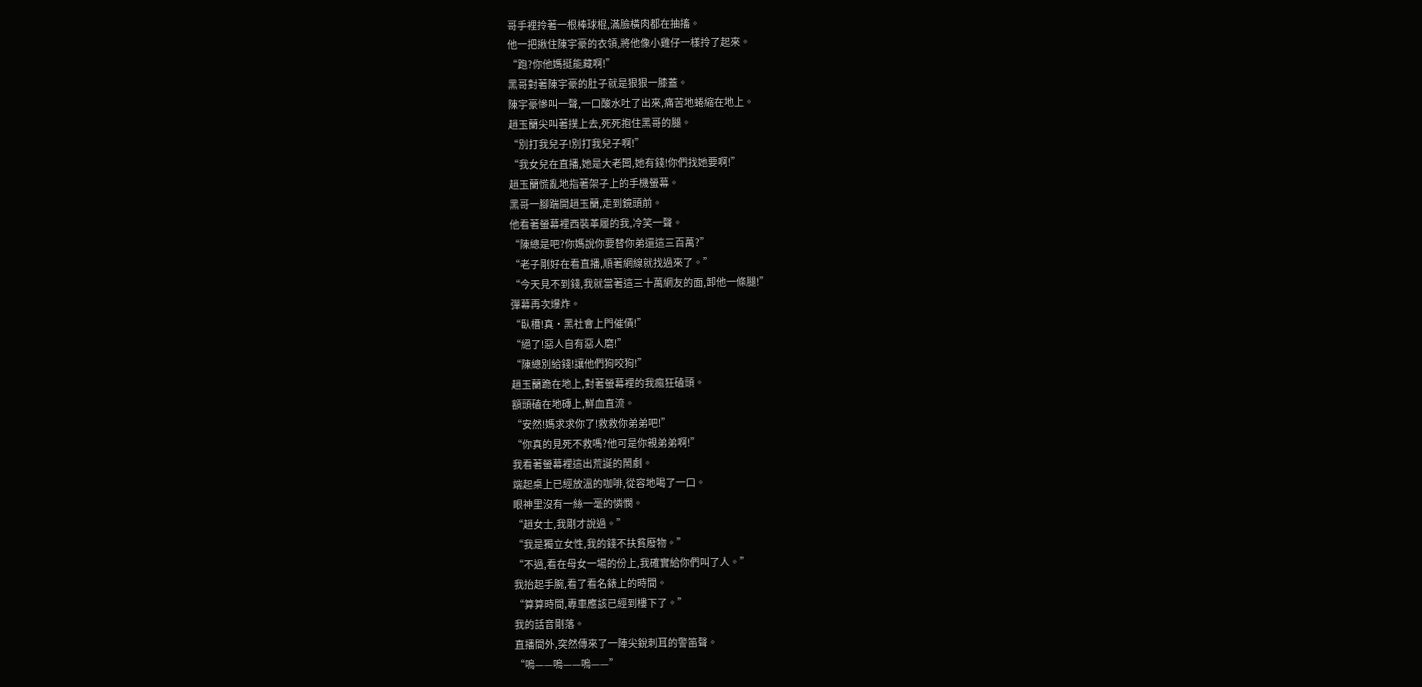哥手裡拎著一根棒球棍,滿臉橫肉都在抽搐。
他一把揪住陳宇豪的衣領,將他像小雞仔一樣拎了起來。
“跑?你他媽挺能藏啊!”
黑哥對著陳宇豪的肚子就是狠狠一膝蓋。
陳宇豪慘叫一聲,一口酸水吐了出來,痛苦地蜷縮在地上。
趙玉蘭尖叫著撲上去,死死抱住黑哥的腿。
“別打我兒子!別打我兒子啊!”
“我女兒在直播,她是大老闆,她有錢!你們找她要啊!”
趙玉蘭慌亂地指著架子上的手機螢幕。
黑哥一腳踹開趙玉蘭,走到鏡頭前。
他看著螢幕裡西裝革履的我,冷笑一聲。
“陳總是吧?你媽說你要替你弟還這三百萬?”
“老子剛好在看直播,順著網線就找過來了。”
“今天見不到錢,我就當著這三十萬網友的面,卸他一條腿!”
彈幕再次爆炸。
“臥槽!真·黑社會上門催債!”
“絕了!惡人自有惡人磨!”
“陳總別給錢!讓他們狗咬狗!”
趙玉蘭跪在地上,對著螢幕裡的我瘋狂磕頭。
額頭磕在地磚上,鮮血直流。
“安然!媽求求你了!救救你弟弟吧!”
“你真的見死不救嗎?他可是你親弟弟啊!”
我看著螢幕裡這出荒誕的鬧劇。
端起桌上已經放溫的咖啡,從容地喝了一口。
眼神里沒有一絲一毫的憐憫。
“趙女士,我剛才說過。”
“我是獨立女性,我的錢不扶貧廢物。”
“不過,看在母女一場的份上,我確實給你們叫了人。”
我抬起手腕,看了看名錶上的時間。
“算算時間,專車應該已經到樓下了。”
我的話音剛落。
直播間外,突然傳來了一陣尖銳刺耳的警笛聲。
“嗚——嗚——嗚——”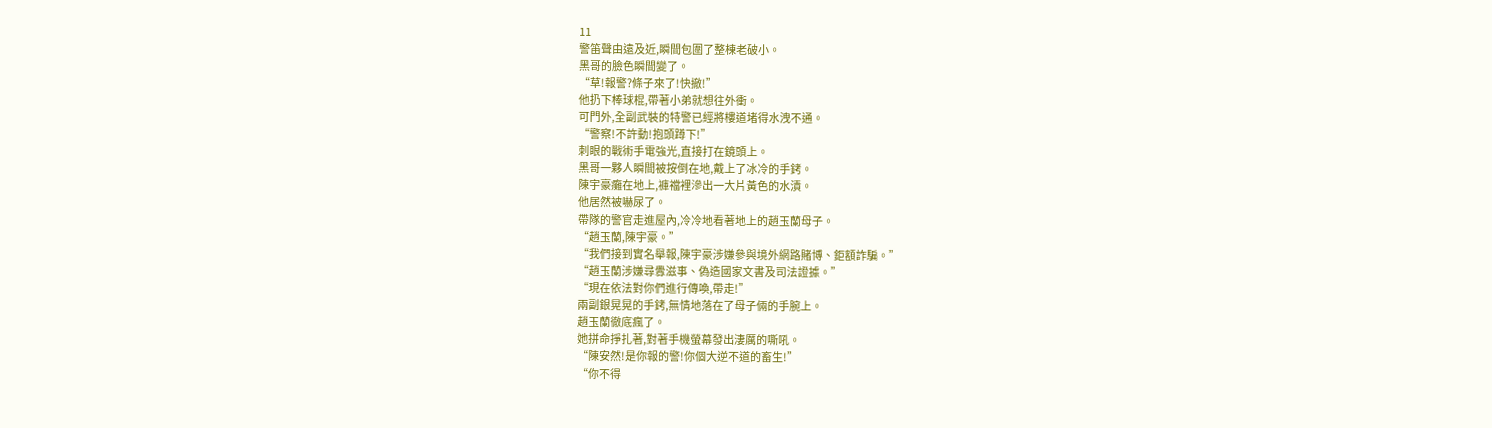11
警笛聲由遠及近,瞬間包圍了整棟老破小。
黑哥的臉色瞬間變了。
“草!報警?條子來了!快撤!”
他扔下棒球棍,帶著小弟就想往外衝。
可門外,全副武裝的特警已經將樓道堵得水洩不通。
“警察!不許動!抱頭蹲下!”
刺眼的戰術手電強光,直接打在鏡頭上。
黑哥一夥人瞬間被按倒在地,戴上了冰冷的手銬。
陳宇豪癱在地上,褲襠裡滲出一大片黃色的水漬。
他居然被嚇尿了。
帶隊的警官走進屋內,冷冷地看著地上的趙玉蘭母子。
“趙玉蘭,陳宇豪。”
“我們接到實名舉報,陳宇豪涉嫌參與境外網路賭博、鉅額詐騙。”
“趙玉蘭涉嫌尋釁滋事、偽造國家文書及司法證據。”
“現在依法對你們進行傳喚,帶走!”
兩副銀晃晃的手銬,無情地落在了母子倆的手腕上。
趙玉蘭徹底瘋了。
她拼命掙扎著,對著手機螢幕發出淒厲的嘶吼。
“陳安然!是你報的警!你個大逆不道的畜生!”
“你不得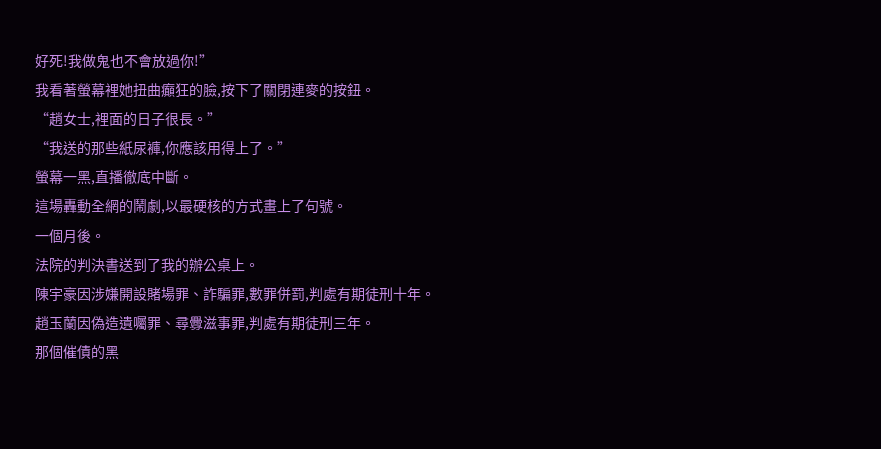好死!我做鬼也不會放過你!”
我看著螢幕裡她扭曲癲狂的臉,按下了關閉連麥的按鈕。
“趙女士,裡面的日子很長。”
“我送的那些紙尿褲,你應該用得上了。”
螢幕一黑,直播徹底中斷。
這場轟動全網的鬧劇,以最硬核的方式畫上了句號。
一個月後。
法院的判決書送到了我的辦公桌上。
陳宇豪因涉嫌開設賭場罪、詐騙罪,數罪併罰,判處有期徒刑十年。
趙玉蘭因偽造遺囑罪、尋釁滋事罪,判處有期徒刑三年。
那個催債的黑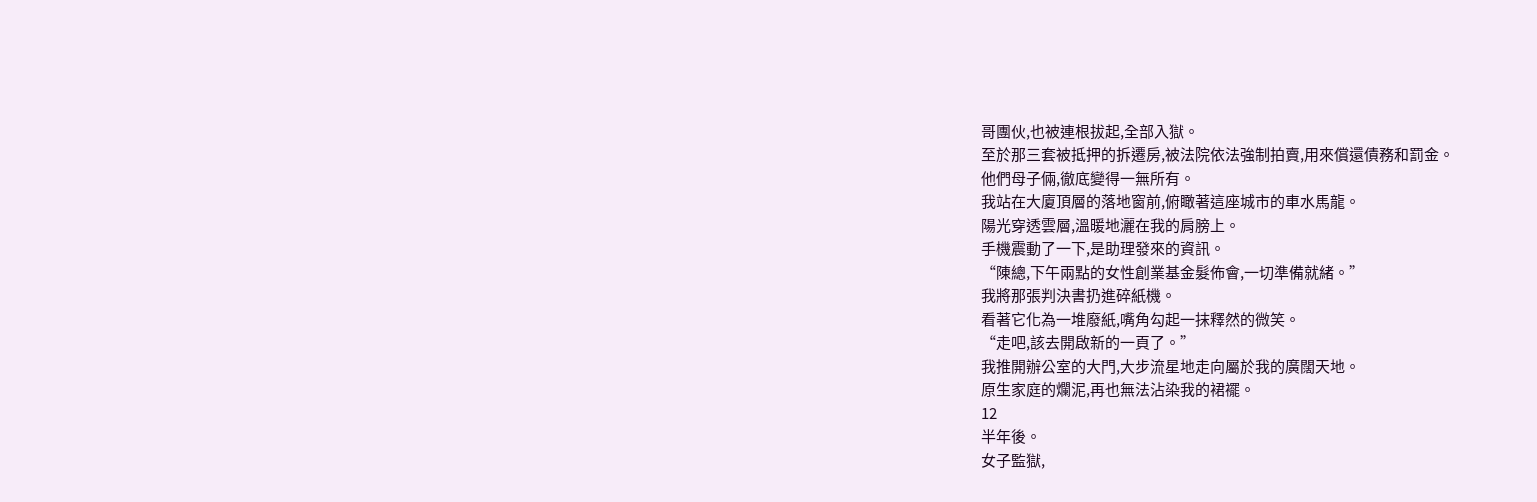哥團伙,也被連根拔起,全部入獄。
至於那三套被抵押的拆遷房,被法院依法強制拍賣,用來償還債務和罰金。
他們母子倆,徹底變得一無所有。
我站在大廈頂層的落地窗前,俯瞰著這座城市的車水馬龍。
陽光穿透雲層,溫暖地灑在我的肩膀上。
手機震動了一下,是助理發來的資訊。
“陳總,下午兩點的女性創業基金髮佈會,一切準備就緒。”
我將那張判決書扔進碎紙機。
看著它化為一堆廢紙,嘴角勾起一抹釋然的微笑。
“走吧,該去開啟新的一頁了。”
我推開辦公室的大門,大步流星地走向屬於我的廣闊天地。
原生家庭的爛泥,再也無法沾染我的裙襬。
12
半年後。
女子監獄,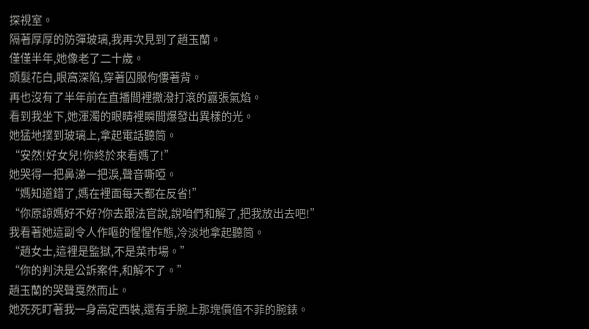探視室。
隔著厚厚的防彈玻璃,我再次見到了趙玉蘭。
僅僅半年,她像老了二十歲。
頭髮花白,眼窩深陷,穿著囚服佝僂著背。
再也沒有了半年前在直播間裡撒潑打滾的囂張氣焰。
看到我坐下,她渾濁的眼睛裡瞬間爆發出異樣的光。
她猛地撲到玻璃上,拿起電話聽筒。
“安然!好女兒!你終於來看媽了!”
她哭得一把鼻涕一把淚,聲音嘶啞。
“媽知道錯了,媽在裡面每天都在反省!”
“你原諒媽好不好?你去跟法官說,說咱們和解了,把我放出去吧!”
我看著她這副令人作嘔的惺惺作態,冷淡地拿起聽筒。
“趙女士,這裡是監獄,不是菜市場。”
“你的判決是公訴案件,和解不了。”
趙玉蘭的哭聲戛然而止。
她死死盯著我一身高定西裝,還有手腕上那塊價值不菲的腕錶。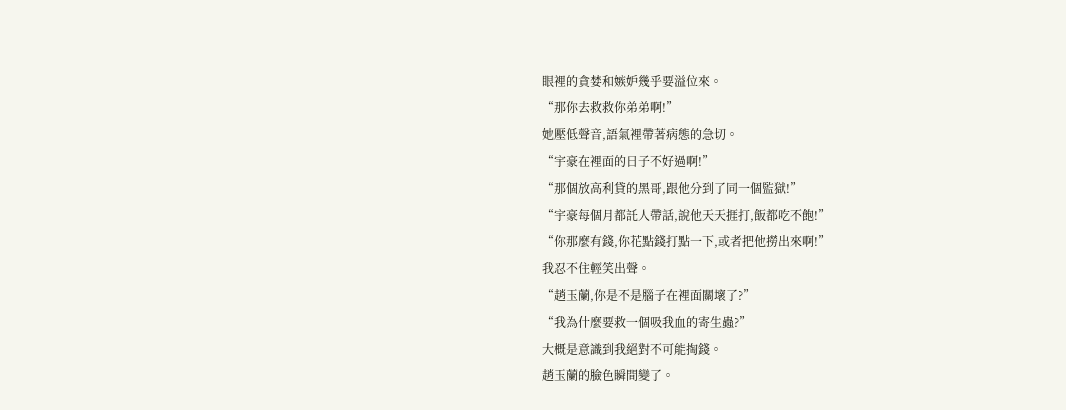眼裡的貪婪和嫉妒幾乎要溢位來。
“那你去救救你弟弟啊!”
她壓低聲音,語氣裡帶著病態的急切。
“宇豪在裡面的日子不好過啊!”
“那個放高利貸的黑哥,跟他分到了同一個監獄!”
“宇豪每個月都託人帶話,說他天天捱打,飯都吃不飽!”
“你那麼有錢,你花點錢打點一下,或者把他撈出來啊!”
我忍不住輕笑出聲。
“趙玉蘭,你是不是腦子在裡面關壞了?”
“我為什麼要救一個吸我血的寄生蟲?”
大概是意識到我絕對不可能掏錢。
趙玉蘭的臉色瞬間變了。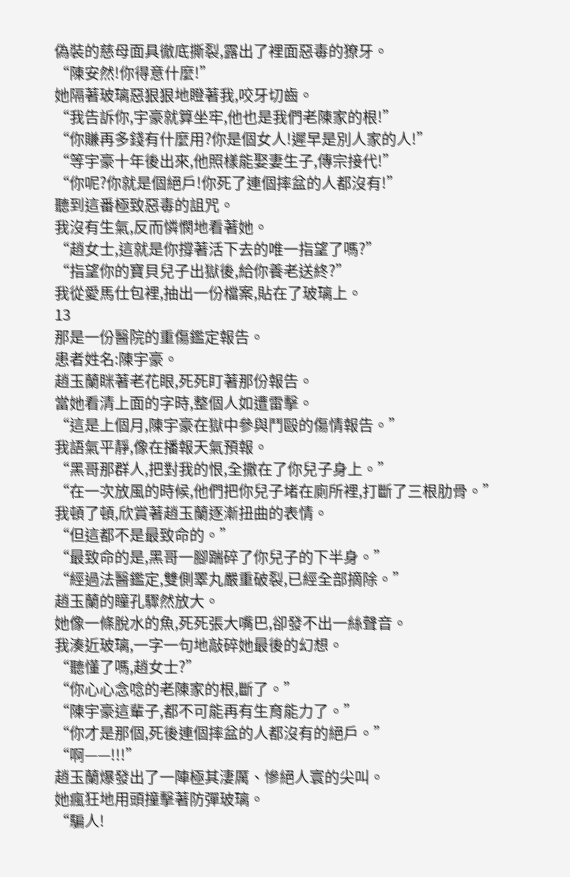偽裝的慈母面具徹底撕裂,露出了裡面惡毒的獠牙。
“陳安然!你得意什麼!”
她隔著玻璃惡狠狠地瞪著我,咬牙切齒。
“我告訴你,宇豪就算坐牢,他也是我們老陳家的根!”
“你賺再多錢有什麼用?你是個女人!遲早是別人家的人!”
“等宇豪十年後出來,他照樣能娶妻生子,傳宗接代!”
“你呢?你就是個絕戶!你死了連個摔盆的人都沒有!”
聽到這番極致惡毒的詛咒。
我沒有生氣,反而憐憫地看著她。
“趙女士,這就是你撐著活下去的唯一指望了嗎?”
“指望你的寶貝兒子出獄後,給你養老送終?”
我從愛馬仕包裡,抽出一份檔案,貼在了玻璃上。
13
那是一份醫院的重傷鑑定報告。
患者姓名:陳宇豪。
趙玉蘭眯著老花眼,死死盯著那份報告。
當她看清上面的字時,整個人如遭雷擊。
“這是上個月,陳宇豪在獄中參與鬥毆的傷情報告。”
我語氣平靜,像在播報天氣預報。
“黑哥那群人,把對我的恨,全撒在了你兒子身上。”
“在一次放風的時候,他們把你兒子堵在廁所裡,打斷了三根肋骨。”
我頓了頓,欣賞著趙玉蘭逐漸扭曲的表情。
“但這都不是最致命的。”
“最致命的是,黑哥一腳踹碎了你兒子的下半身。”
“經過法醫鑑定,雙側睪丸嚴重破裂,已經全部摘除。”
趙玉蘭的瞳孔驟然放大。
她像一條脫水的魚,死死張大嘴巴,卻發不出一絲聲音。
我湊近玻璃,一字一句地敲碎她最後的幻想。
“聽懂了嗎,趙女士?”
“你心心念唸的老陳家的根,斷了。”
“陳宇豪這輩子,都不可能再有生育能力了。”
“你才是那個,死後連個摔盆的人都沒有的絕戶。”
“啊——!!!”
趙玉蘭爆發出了一陣極其淒厲、慘絕人寰的尖叫。
她瘋狂地用頭撞擊著防彈玻璃。
“騙人!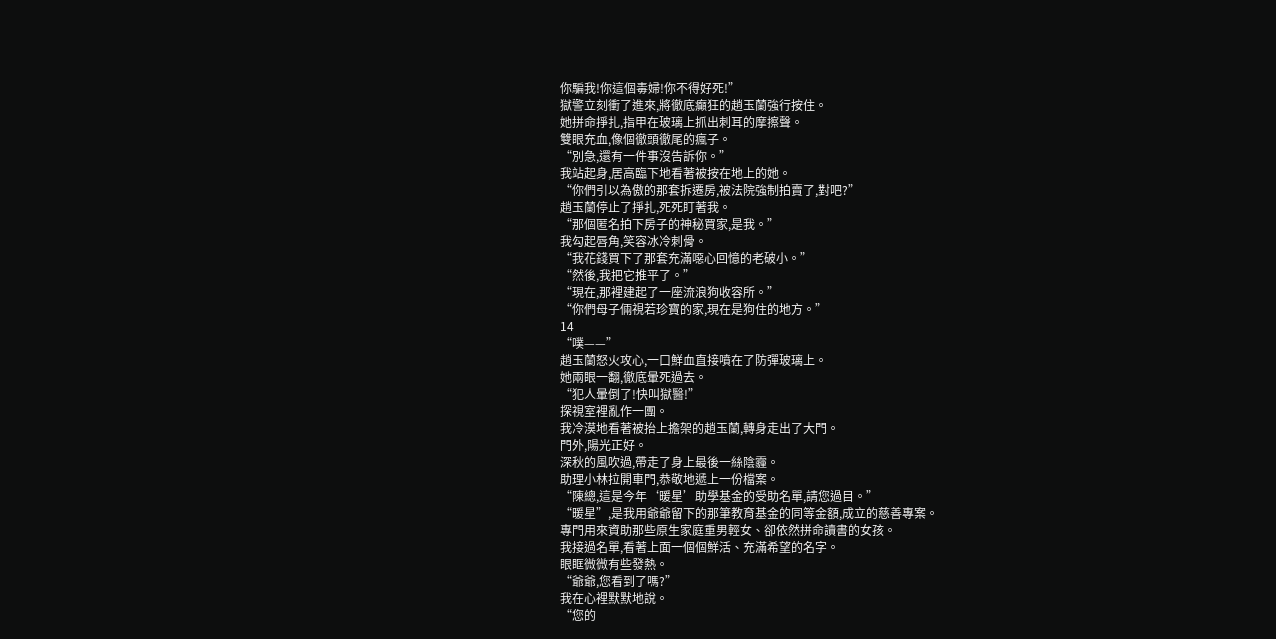你騙我!你這個毒婦!你不得好死!”
獄警立刻衝了進來,將徹底癲狂的趙玉蘭強行按住。
她拼命掙扎,指甲在玻璃上抓出刺耳的摩擦聲。
雙眼充血,像個徹頭徹尾的瘋子。
“別急,還有一件事沒告訴你。”
我站起身,居高臨下地看著被按在地上的她。
“你們引以為傲的那套拆遷房,被法院強制拍賣了,對吧?”
趙玉蘭停止了掙扎,死死盯著我。
“那個匿名拍下房子的神秘買家,是我。”
我勾起唇角,笑容冰冷刺骨。
“我花錢買下了那套充滿噁心回憶的老破小。”
“然後,我把它推平了。”
“現在,那裡建起了一座流浪狗收容所。”
“你們母子倆視若珍寶的家,現在是狗住的地方。”
14
“噗——”
趙玉蘭怒火攻心,一口鮮血直接噴在了防彈玻璃上。
她兩眼一翻,徹底暈死過去。
“犯人暈倒了!快叫獄醫!”
探視室裡亂作一團。
我冷漠地看著被抬上擔架的趙玉蘭,轉身走出了大門。
門外,陽光正好。
深秋的風吹過,帶走了身上最後一絲陰霾。
助理小林拉開車門,恭敬地遞上一份檔案。
“陳總,這是今年‘暖星’助學基金的受助名單,請您過目。”
“暖星”,是我用爺爺留下的那筆教育基金的同等金額,成立的慈善專案。
專門用來資助那些原生家庭重男輕女、卻依然拼命讀書的女孩。
我接過名單,看著上面一個個鮮活、充滿希望的名字。
眼眶微微有些發熱。
“爺爺,您看到了嗎?”
我在心裡默默地說。
“您的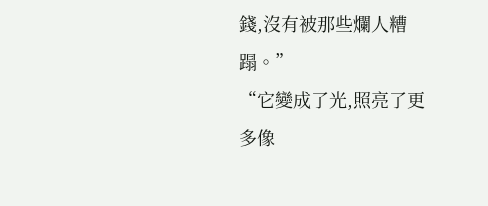錢,沒有被那些爛人糟蹋。”
“它變成了光,照亮了更多像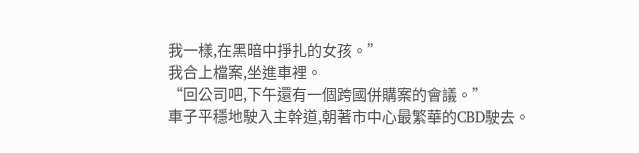我一樣,在黑暗中掙扎的女孩。”
我合上檔案,坐進車裡。
“回公司吧,下午還有一個跨國併購案的會議。”
車子平穩地駛入主幹道,朝著市中心最繁華的CBD駛去。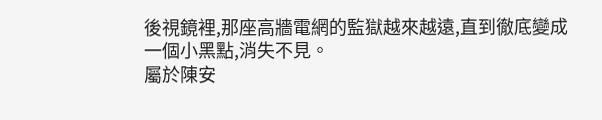後視鏡裡,那座高牆電網的監獄越來越遠,直到徹底變成一個小黑點,消失不見。
屬於陳安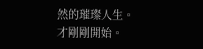然的璀璨人生。
才剛剛開始。